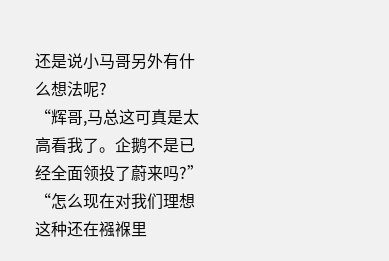还是说小马哥另外有什么想法呢?
“辉哥,马总这可真是太高看我了。企鹅不是已经全面领投了蔚来吗?”
“怎么现在对我们理想这种还在襁褓里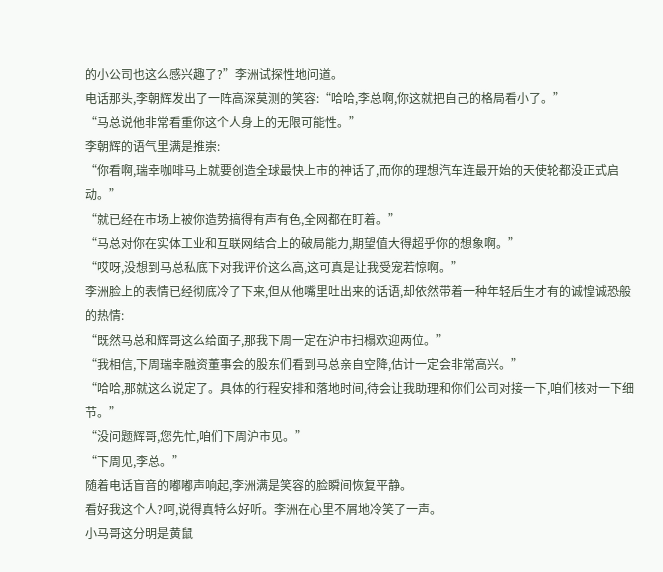的小公司也这么感兴趣了?”李洲试探性地问道。
电话那头,李朝辉发出了一阵高深莫测的笑容:“哈哈,李总啊,你这就把自己的格局看小了。”
“马总说他非常看重你这个人身上的无限可能性。”
李朝辉的语气里满是推崇:
“你看啊,瑞幸咖啡马上就要创造全球最快上市的神话了,而你的理想汽车连最开始的天使轮都没正式启动。”
“就已经在市场上被你造势搞得有声有色,全网都在盯着。”
“马总对你在实体工业和互联网结合上的破局能力,期望值大得超乎你的想象啊。”
“哎呀,没想到马总私底下对我评价这么高,这可真是让我受宠若惊啊。”
李洲脸上的表情已经彻底冷了下来,但从他嘴里吐出来的话语,却依然带着一种年轻后生才有的诚惶诚恐般的热情:
“既然马总和辉哥这么给面子,那我下周一定在沪市扫榻欢迎两位。”
“我相信,下周瑞幸融资董事会的股东们看到马总亲自空降,估计一定会非常高兴。”
“哈哈,那就这么说定了。具体的行程安排和落地时间,待会让我助理和你们公司对接一下,咱们核对一下细节。”
“没问题辉哥,您先忙,咱们下周沪市见。”
“下周见,李总。”
随着电话盲音的嘟嘟声响起,李洲满是笑容的脸瞬间恢复平静。
看好我这个人?呵,说得真特么好听。李洲在心里不屑地冷笑了一声。
小马哥这分明是黄鼠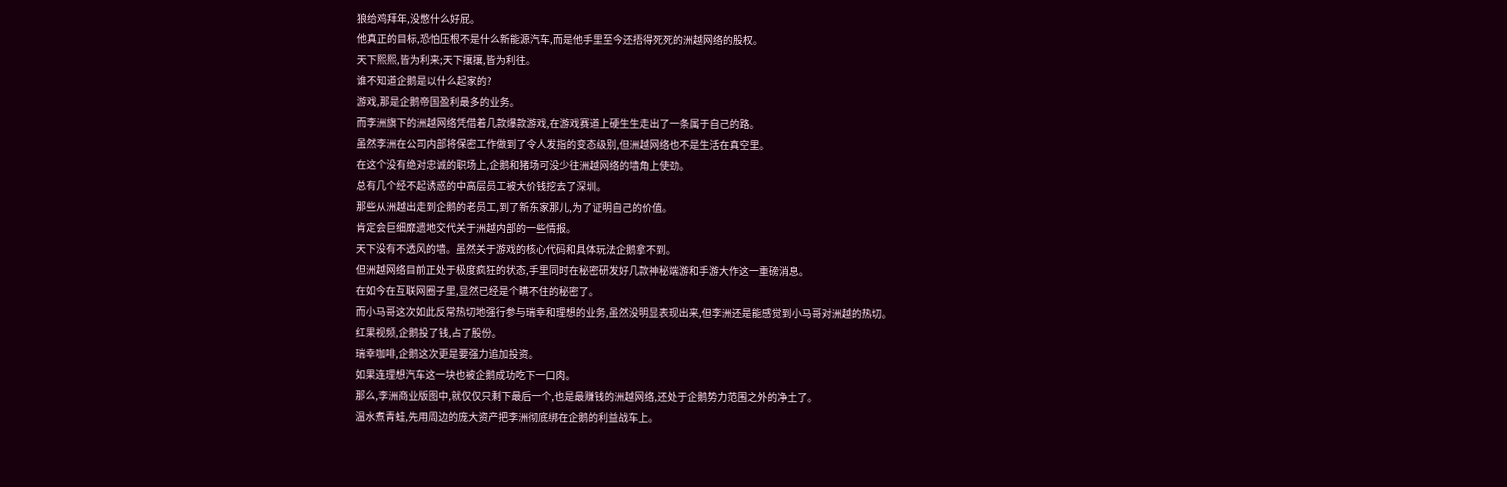狼给鸡拜年,没憋什么好屁。
他真正的目标,恐怕压根不是什么新能源汽车,而是他手里至今还捂得死死的洲越网络的股权。
天下熙熙,皆为利来;天下攘攘,皆为利往。
谁不知道企鹅是以什么起家的?
游戏,那是企鹅帝国盈利最多的业务。
而李洲旗下的洲越网络凭借着几款爆款游戏,在游戏赛道上硬生生走出了一条属于自己的路。
虽然李洲在公司内部将保密工作做到了令人发指的变态级别,但洲越网络也不是生活在真空里。
在这个没有绝对忠诚的职场上,企鹅和猪场可没少往洲越网络的墙角上使劲。
总有几个经不起诱惑的中高层员工被大价钱挖去了深圳。
那些从洲越出走到企鹅的老员工,到了新东家那儿,为了证明自己的价值。
肯定会巨细靡遗地交代关于洲越内部的一些情报。
天下没有不透风的墙。虽然关于游戏的核心代码和具体玩法企鹅拿不到。
但洲越网络目前正处于极度疯狂的状态,手里同时在秘密研发好几款神秘端游和手游大作这一重磅消息。
在如今在互联网圈子里,显然已经是个瞒不住的秘密了。
而小马哥这次如此反常热切地强行参与瑞幸和理想的业务,虽然没明显表现出来,但李洲还是能感觉到小马哥对洲越的热切。
红果视频,企鹅投了钱,占了股份。
瑞幸咖啡,企鹅这次更是要强力追加投资。
如果连理想汽车这一块也被企鹅成功吃下一口肉。
那么,李洲商业版图中,就仅仅只剩下最后一个,也是最赚钱的洲越网络,还处于企鹅势力范围之外的净土了。
温水煮青蛙,先用周边的庞大资产把李洲彻底绑在企鹅的利益战车上。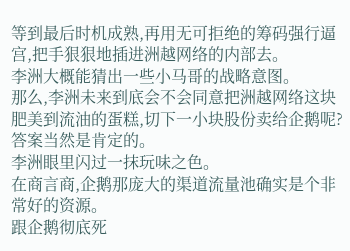等到最后时机成熟,再用无可拒绝的筹码强行逼宫,把手狠狠地插进洲越网络的内部去。
李洲大概能猜出一些小马哥的战略意图。
那么,李洲未来到底会不会同意把洲越网络这块肥美到流油的蛋糕,切下一小块股份卖给企鹅呢?
答案当然是肯定的。
李洲眼里闪过一抹玩味之色。
在商言商,企鹅那庞大的渠道流量池确实是个非常好的资源。
跟企鹅彻底死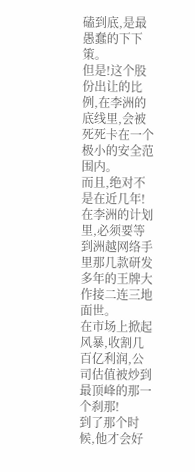磕到底,是最愚蠢的下下策。
但是!这个股份出让的比例,在李洲的底线里,会被死死卡在一个极小的安全范围内。
而且,绝对不是在近几年!
在李洲的计划里,必须要等到洲越网络手里那几款研发多年的王牌大作接二连三地面世。
在市场上掀起风暴,收割几百亿利润,公司估值被炒到最顶峰的那一个刹那!
到了那个时候,他才会好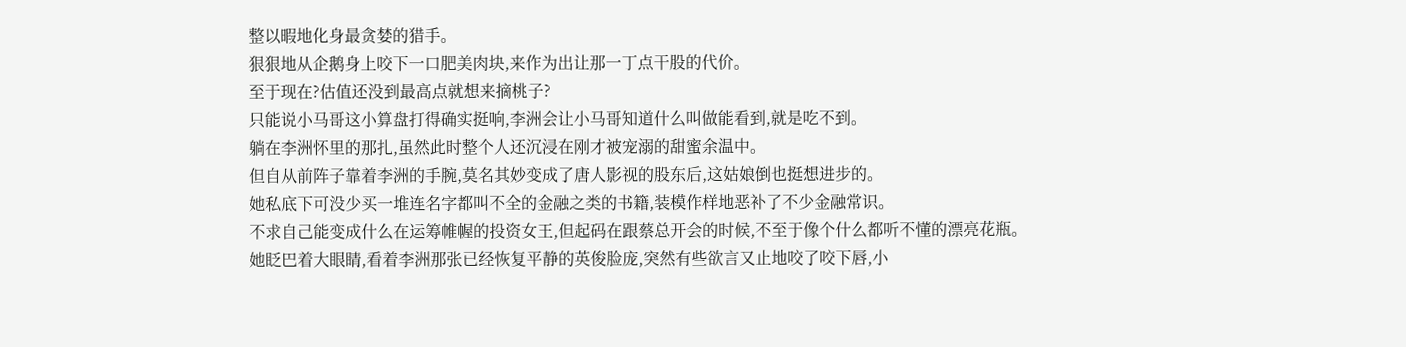整以暇地化身最贪婪的猎手。
狠狠地从企鹅身上咬下一口肥美肉块,来作为出让那一丁点干股的代价。
至于现在?估值还没到最高点就想来摘桃子?
只能说小马哥这小算盘打得确实挺响,李洲会让小马哥知道什么叫做能看到,就是吃不到。
躺在李洲怀里的那扎,虽然此时整个人还沉浸在刚才被宠溺的甜蜜余温中。
但自从前阵子靠着李洲的手腕,莫名其妙变成了唐人影视的股东后,这姑娘倒也挺想进步的。
她私底下可没少买一堆连名字都叫不全的金融之类的书籍,装模作样地恶补了不少金融常识。
不求自己能变成什么在运筹帷幄的投资女王,但起码在跟蔡总开会的时候,不至于像个什么都听不懂的漂亮花瓶。
她眨巴着大眼睛,看着李洲那张已经恢复平静的英俊脸庞,突然有些欲言又止地咬了咬下唇,小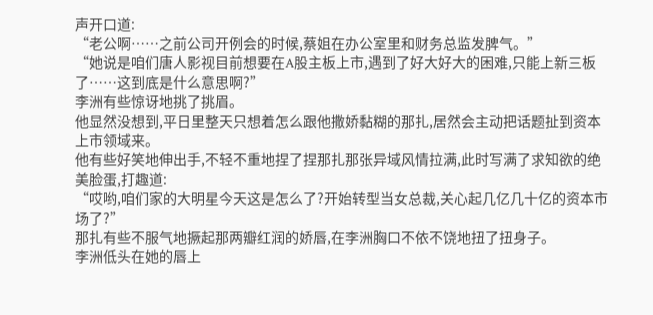声开口道:
“老公啊……之前公司开例会的时候,蔡姐在办公室里和财务总监发脾气。”
“她说是咱们唐人影视目前想要在A股主板上市,遇到了好大好大的困难,只能上新三板了……这到底是什么意思啊?”
李洲有些惊讶地挑了挑眉。
他显然没想到,平日里整天只想着怎么跟他撒娇黏糊的那扎,居然会主动把话题扯到资本上市领域来。
他有些好笑地伸出手,不轻不重地捏了捏那扎那张异域风情拉满,此时写满了求知欲的绝美脸蛋,打趣道:
“哎哟,咱们家的大明星今天这是怎么了?开始转型当女总裁,关心起几亿几十亿的资本市场了?”
那扎有些不服气地撅起那两瓣红润的娇唇,在李洲胸口不依不饶地扭了扭身子。
李洲低头在她的唇上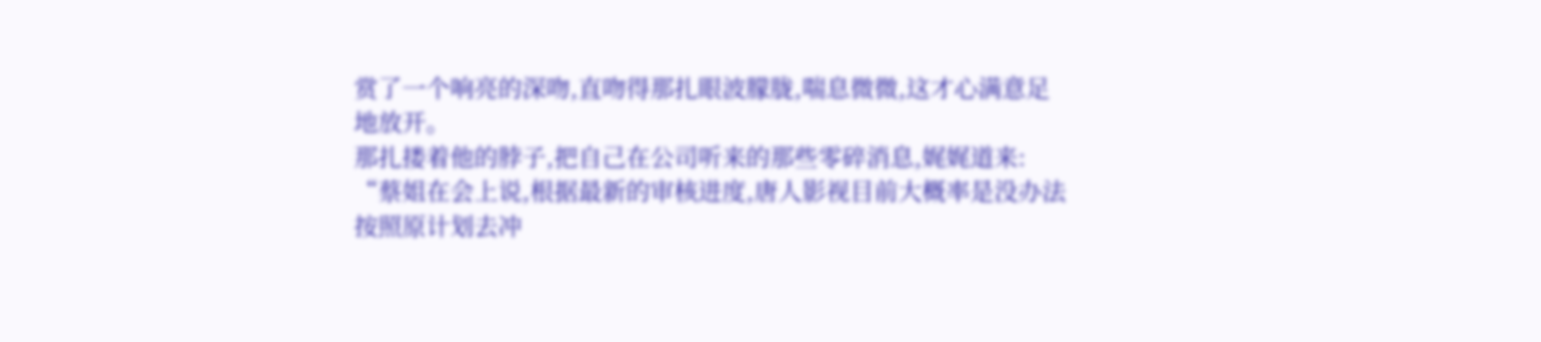赏了一个响亮的深吻,直吻得那扎眼波朦胧,喘息微微,这才心满意足地放开。
那扎搂着他的脖子,把自己在公司听来的那些零碎消息,娓娓道来:
“蔡姐在会上说,根据最新的审核进度,唐人影视目前大概率是没办法按照原计划去冲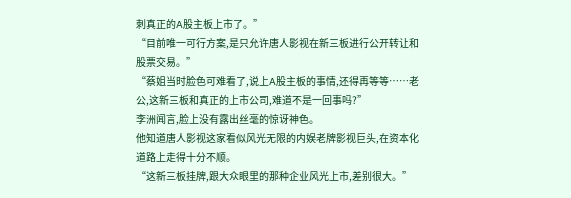刺真正的A股主板上市了。”
“目前唯一可行方案,是只允许唐人影视在新三板进行公开转让和股票交易。”
“蔡姐当时脸色可难看了,说上A股主板的事情,还得再等等……老公,这新三板和真正的上市公司,难道不是一回事吗?”
李洲闻言,脸上没有露出丝毫的惊讶神色。
他知道唐人影视这家看似风光无限的内娱老牌影视巨头,在资本化道路上走得十分不顺。
“这新三板挂牌,跟大众眼里的那种企业风光上市,差别很大。”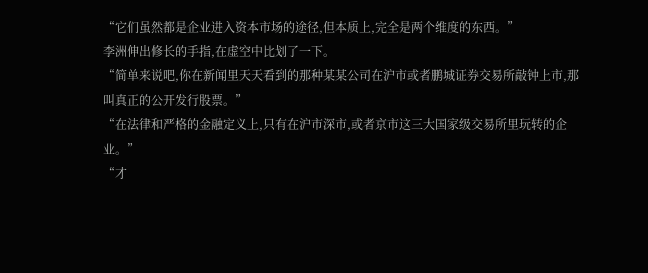“它们虽然都是企业进入资本市场的途径,但本质上,完全是两个维度的东西。”
李洲伸出修长的手指,在虚空中比划了一下。
“简单来说吧,你在新闻里天天看到的那种某某公司在沪市或者鹏城证券交易所敲钟上市,那叫真正的公开发行股票。”
“在法律和严格的金融定义上,只有在沪市深市,或者京市这三大国家级交易所里玩转的企业。”
“才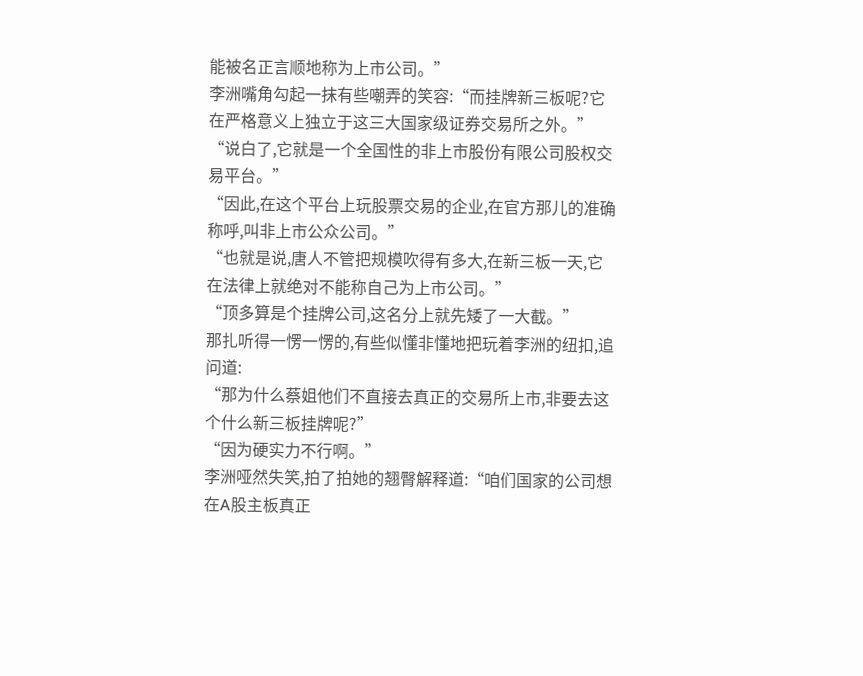能被名正言顺地称为上市公司。”
李洲嘴角勾起一抹有些嘲弄的笑容:“而挂牌新三板呢?它在严格意义上独立于这三大国家级证券交易所之外。”
“说白了,它就是一个全国性的非上市股份有限公司股权交易平台。”
“因此,在这个平台上玩股票交易的企业,在官方那儿的准确称呼,叫非上市公众公司。”
“也就是说,唐人不管把规模吹得有多大,在新三板一天,它在法律上就绝对不能称自己为上市公司。”
“顶多算是个挂牌公司,这名分上就先矮了一大截。”
那扎听得一愣一愣的,有些似懂非懂地把玩着李洲的纽扣,追问道:
“那为什么蔡姐他们不直接去真正的交易所上市,非要去这个什么新三板挂牌呢?”
“因为硬实力不行啊。”
李洲哑然失笑,拍了拍她的翘臀解释道:“咱们国家的公司想在A股主板真正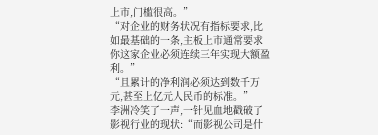上市,门槛很高。”
“对企业的财务状况有指标要求,比如最基础的一条,主板上市通常要求你这家企业必须连续三年实现大额盈利。”
“且累计的净利润必须达到数千万元,甚至上亿元人民币的标准。”
李洲冷笑了一声,一针见血地戳破了影视行业的现状:“而影视公司是什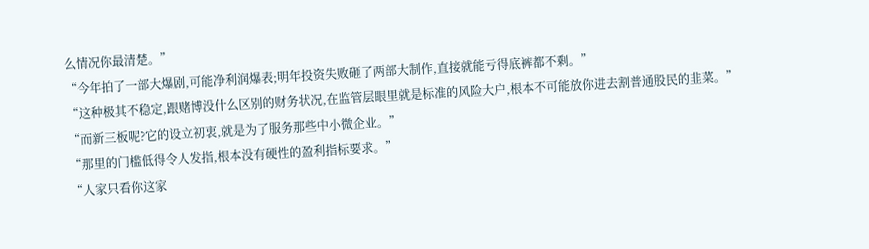么情况你最清楚。”
“今年拍了一部大爆剧,可能净利润爆表;明年投资失败砸了两部大制作,直接就能亏得底裤都不剩。”
“这种极其不稳定,跟赌博没什么区别的财务状况,在监管层眼里就是标准的风险大户,根本不可能放你进去割普通股民的韭菜。”
“而新三板呢?它的设立初衷,就是为了服务那些中小微企业。”
“那里的门槛低得令人发指,根本没有硬性的盈利指标要求。”
“人家只看你这家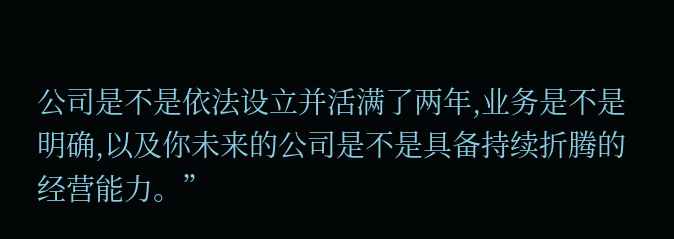公司是不是依法设立并活满了两年,业务是不是明确,以及你未来的公司是不是具备持续折腾的经营能力。”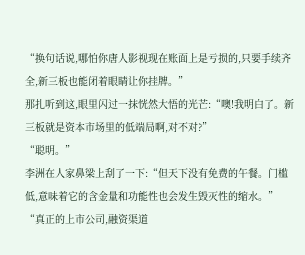“换句话说,哪怕你唐人影视现在账面上是亏损的,只要手续齐全,新三板也能闭着眼睛让你挂牌。”
那扎听到这,眼里闪过一抹恍然大悟的光芒:“噢!我明白了。新三板就是资本市场里的低端局啊,对不对?”
“聪明。”
李洲在人家鼻梁上刮了一下:“但天下没有免费的午餐。门槛低,意味着它的含金量和功能性也会发生毁灭性的缩水。”
“真正的上市公司,融资渠道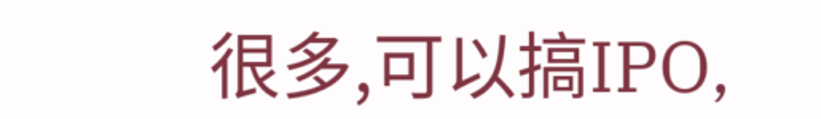很多,可以搞IPO,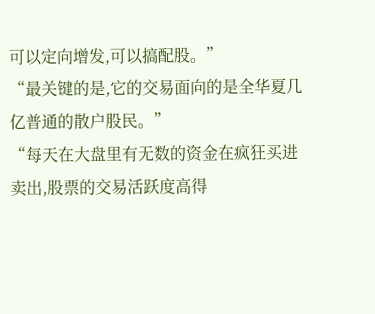可以定向增发,可以搞配股。”
“最关键的是,它的交易面向的是全华夏几亿普通的散户股民。”
“每天在大盘里有无数的资金在疯狂买进卖出,股票的交易活跃度高得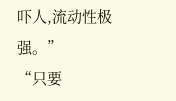吓人,流动性极强。”
“只要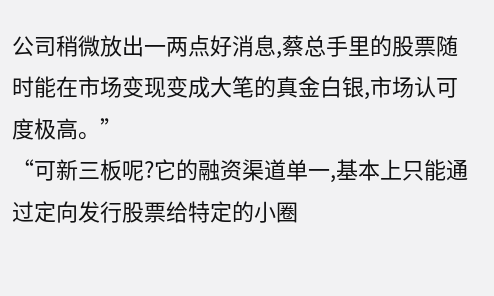公司稍微放出一两点好消息,蔡总手里的股票随时能在市场变现变成大笔的真金白银,市场认可度极高。”
“可新三板呢?它的融资渠道单一,基本上只能通过定向发行股票给特定的小圈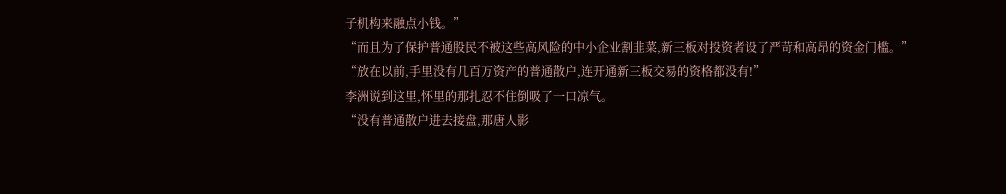子机构来融点小钱。”
“而且为了保护普通股民不被这些高风险的中小企业割韭菜,新三板对投资者设了严苛和高昂的资金门槛。”
“放在以前,手里没有几百万资产的普通散户,连开通新三板交易的资格都没有!”
李洲说到这里,怀里的那扎忍不住倒吸了一口凉气。
“没有普通散户进去接盘,那唐人影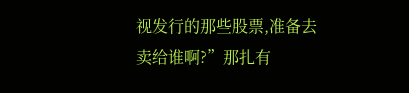视发行的那些股票,准备去卖给谁啊?”那扎有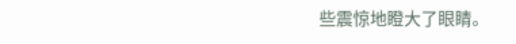些震惊地瞪大了眼睛。